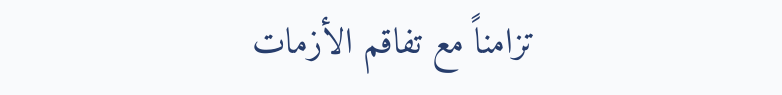تزامناً مع تفاقم الأزمات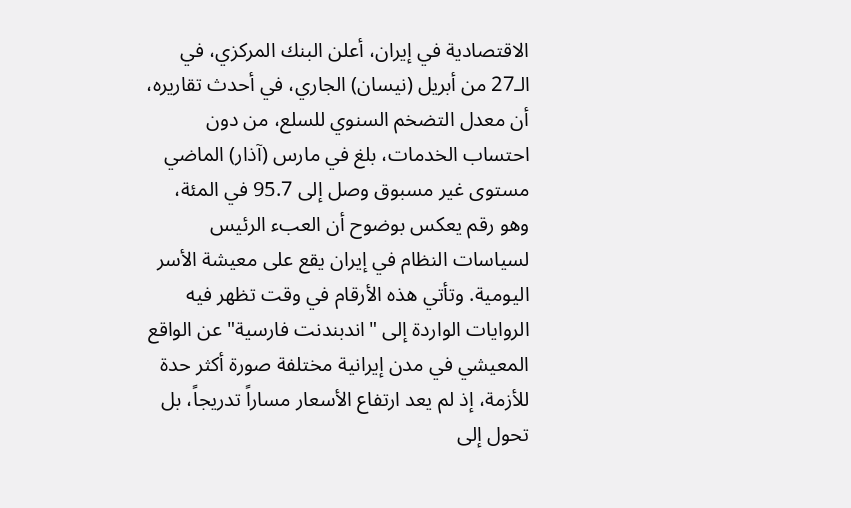الاقتصادية في إيران، أعلن البنك المركزي، في الـ27 من أبريل (نيسان) الجاري، في أحدث تقاريره، أن معدل التضخم السنوي للسلع، من دون احتساب الخدمات، بلغ في مارس (آذار) الماضي مستوى غير مسبوق وصل إلى 95.7 في المئة، وهو رقم يعكس بوضوح أن العبء الرئيس لسياسات النظام في إيران يقع على معيشة الأسر اليومية. وتأتي هذه الأرقام في وقت تظهر فيه الروايات الواردة إلى "اندبندنت فارسية" عن الواقع المعيشي في مدن إيرانية مختلفة صورة أكثر حدة للأزمة، إذ لم يعد ارتفاع الأسعار مساراً تدريجاً، بل تحول إلى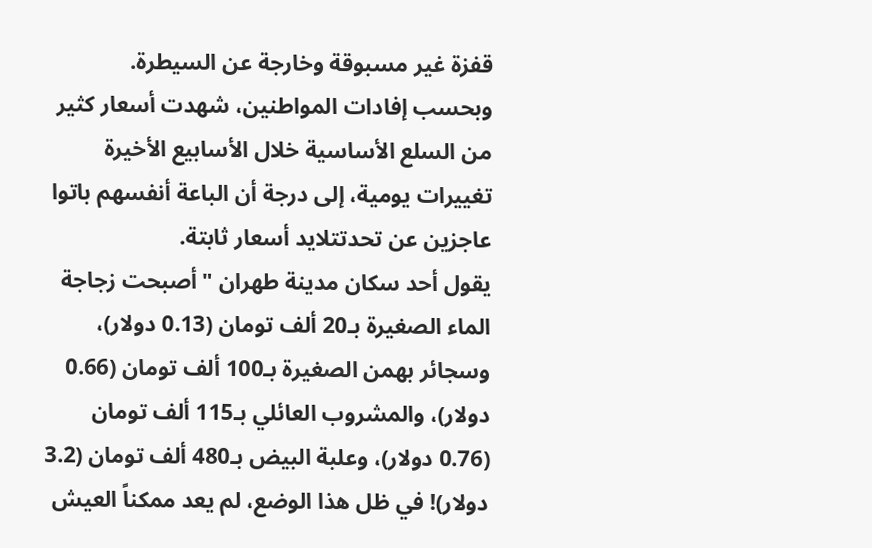قفزة غير مسبوقة وخارجة عن السيطرة.
وبحسب إفادات المواطنين، شهدت أسعار كثير من السلع الأساسية خلال الأسابيع الأخيرة تغييرات يومية، إلى درجة أن الباعة أنفسهم باتوا عاجزين عن تحدتتلايد أسعار ثابتة.
يقول أحد سكان مدينة طهران "أصبحت زجاجة الماء الصغيرة بـ20 ألف تومان (0.13 دولار)، وسجائر بهمن الصغيرة بـ100 ألف تومان (0.66 دولار)، والمشروب العائلي بـ115 ألف تومان (0.76 دولار)، وعلبة البيض بـ480 ألف تومان (3.2 دولار)! في ظل هذا الوضع، لم يعد ممكناً العيش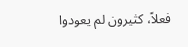فعلاً، كثيرون لم يعودوا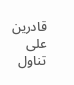قادرين على تناول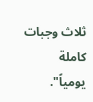ثلاث وجبات كاملة يومياً".